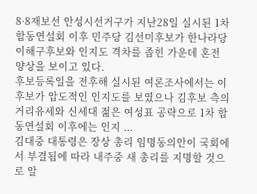8·8재보선 안성시선거구가 지난28일 실시된 1차 합동연설회 이후 민주당 김선미후보가 한나라당 이해구후보와 인지도 격차를 좁힌 가운데 혼전 양상을 보이고 있다.
후보등록일을 전후해 실시된 여론조사에서는 이후보가 압도적인 인지도를 보였으나 김후보 측의 거리유세와 신세대 젊은 여성표 공략으로 1차 합동연설회 이후에는 인지 ...
김대중 대통령은 장상 총리 임명동의안이 국회에서 부결됨에 따라 내주중 새 총리를 지명할 것으로 알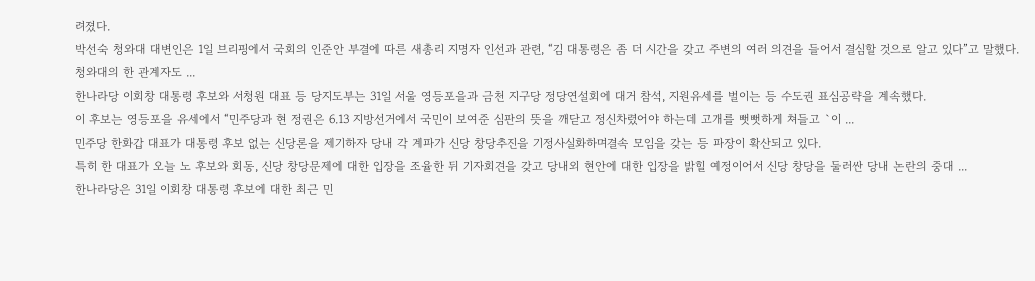려졌다.
박선숙 청와대 대변인은 1일 브리핑에서 국회의 인준안 부결에 따른 새총리 지명자 인선과 관련, “김 대통령은 좀 더 시간을 갖고 주변의 여러 의견을 들어서 결심할 것으로 알고 있다”고 말했다.
청와대의 한 관계자도 ...
한나라당 이회창 대통령 후보와 서청원 대표 등 당지도부는 31일 서울 영등포을과 금천 지구당 정당연설회에 대거 참석, 지원유세를 벌이는 등 수도권 표심공략을 계속했다.
이 후보는 영등포을 유세에서 “민주당과 현 정권은 6.13 지방선거에서 국민이 보여준 심판의 뜻을 깨닫고 정신차렸어야 하는데 고개를 뻣뻣하게 쳐들고 `이 ...
민주당 한화갑 대표가 대통령 후보 없는 신당론을 제기하자 당내 각 계파가 신당 창당추진을 기정사실화하며결속 모임을 갖는 등 파장이 확산되고 있다.
특히 한 대표가 오늘 노 후보와 회동, 신당 창당문제에 대한 입장을 조율한 뒤 기자회견을 갖고 당내외 현안에 대한 입장을 밝힐 예정이어서 신당 창당을 둘러싼 당내 논란의 중대 ...
한나라당은 31일 이회창 대통령 후보에 대한 최근 민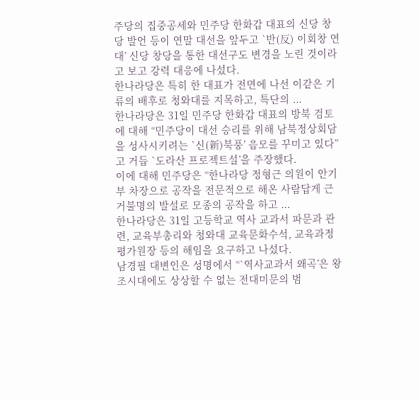주당의 집중공세와 민주당 한화갑 대표의 신당 창당 발언 등이 연말 대선을 앞두고 `반(反) 이회창 연대’ 신당 창당을 통한 대선구도 변경을 노린 것이라고 보고 강력 대응에 나섰다.
한나라당은 특히 한 대표가 전면에 나선 이같은 기류의 배후로 청와대를 지목하고, 특단의 ...
한나라당은 31일 민주당 한화갑 대표의 방북 검토에 대해 “민주당이 대선 승리를 위해 남북정상회담을 성사시키려는 `신(新)북풍’ 음모를 꾸미고 있다”고 거듭 `도라산 프로젝트설’을 주장했다.
이에 대해 민주당은 “한나라당 정형근 의원이 안기부 차장으로 공작을 전문적으로 해온 사람답게 근거불명의 발설로 모종의 공작을 하고 ...
한나라당은 31일 고등학교 역사 교과서 파문과 관련, 교육부총리와 청와대 교육문화수석, 교육과정 평가원장 등의 해임을 요구하고 나섰다.
남경필 대변인은 성명에서 “`역사교과서 왜곡’은 왕조시대에도 상상할 수 없는 전대미문의 범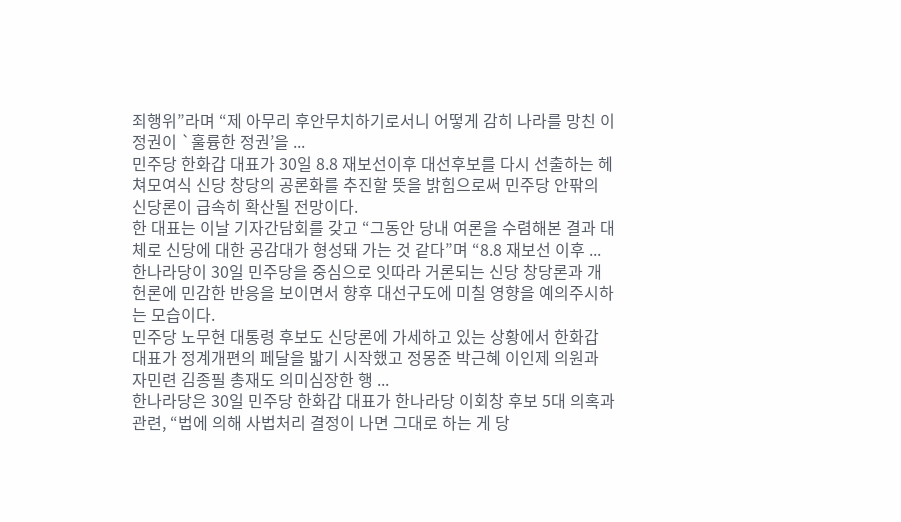죄행위”라며 “제 아무리 후안무치하기로서니 어떻게 감히 나라를 망친 이 정권이 `훌륭한 정권’을 ...
민주당 한화갑 대표가 30일 8.8 재보선이후 대선후보를 다시 선출하는 헤쳐모여식 신당 창당의 공론화를 추진할 뜻을 밝힘으로써 민주당 안팎의 신당론이 급속히 확산될 전망이다.
한 대표는 이날 기자간담회를 갖고 “그동안 당내 여론을 수렴해본 결과 대체로 신당에 대한 공감대가 형성돼 가는 것 같다”며 “8.8 재보선 이후 ...
한나라당이 30일 민주당을 중심으로 잇따라 거론되는 신당 창당론과 개헌론에 민감한 반응을 보이면서 향후 대선구도에 미칠 영향을 예의주시하는 모습이다.
민주당 노무현 대통령 후보도 신당론에 가세하고 있는 상황에서 한화갑 대표가 정계개편의 페달을 밟기 시작했고 정몽준 박근혜 이인제 의원과 자민련 김종필 총재도 의미심장한 행 ...
한나라당은 30일 민주당 한화갑 대표가 한나라당 이회창 후보 5대 의혹과 관련, “법에 의해 사법처리 결정이 나면 그대로 하는 게 당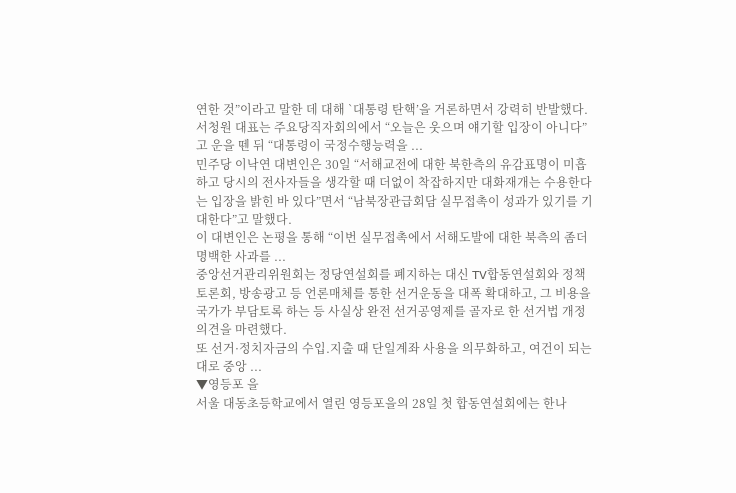연한 것”이라고 말한 데 대해 `대통령 탄핵’을 거론하면서 강력히 반발했다.
서청원 대표는 주요당직자회의에서 “오늘은 웃으며 얘기할 입장이 아니다”고 운을 뗀 뒤 “대통령이 국정수행능력을 ...
민주당 이낙연 대변인은 30일 “서해교전에 대한 북한측의 유감표명이 미흡하고 당시의 전사자들을 생각할 때 더없이 착잡하지만 대화재개는 수용한다는 입장을 밝힌 바 있다”면서 “남북장관급회담 실무접촉이 성과가 있기를 기대한다”고 말했다.
이 대변인은 논평을 통해 “이번 실무접촉에서 서해도발에 대한 북측의 좀더 명백한 사과를 ...
중앙선거관리위원회는 정당연설회를 폐지하는 대신 TV합동연설회와 정책토론회, 방송광고 등 언론매체를 통한 선거운동을 대폭 확대하고, 그 비용을 국가가 부담토록 하는 등 사실상 완전 선거공영제를 골자로 한 선거법 개정의견을 마련했다.
또 선거·정치자금의 수입.지출 때 단일계좌 사용을 의무화하고, 여건이 되는 대로 중앙 ...
▼영등포 을
서울 대동초등학교에서 열린 영등포을의 28일 첫 합동연설회에는 한나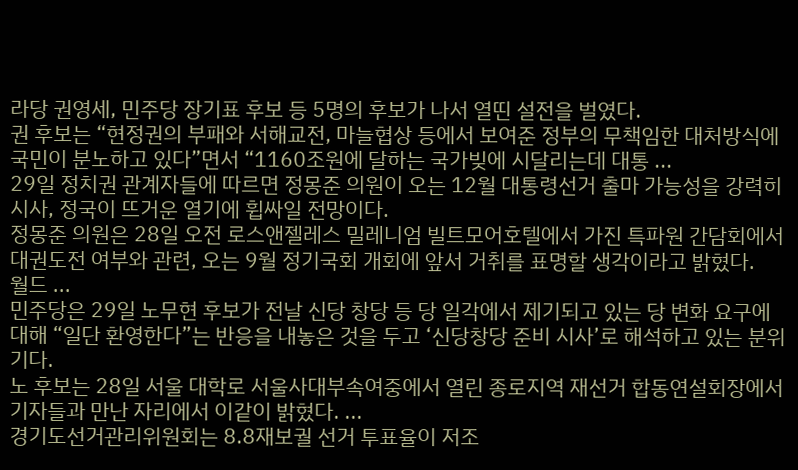라당 권영세, 민주당 장기표 후보 등 5명의 후보가 나서 열띤 설전을 벌였다.
권 후보는 “현정권의 부패와 서해교전, 마늘협상 등에서 보여준 정부의 무책임한 대처방식에 국민이 분노하고 있다”면서 “1160조원에 달하는 국가빚에 시달리는데 대통 ...
29일 정치권 관계자들에 따르면 정몽준 의원이 오는 12월 대통령선거 출마 가능성을 강력히 시사, 정국이 뜨거운 열기에 휩싸일 전망이다.
정몽준 의원은 28일 오전 로스앤젤레스 밀레니엄 빌트모어호텔에서 가진 특파원 간담회에서 대권도전 여부와 관련, 오는 9월 정기국회 개회에 앞서 거취를 표명할 생각이라고 밝혔다.
월드 ...
민주당은 29일 노무현 후보가 전날 신당 창당 등 당 일각에서 제기되고 있는 당 변화 요구에 대해 “일단 환영한다”는 반응을 내놓은 것을 두고 ‘신당창당 준비 시사’로 해석하고 있는 분위기다.
노 후보는 28일 서울 대학로 서울사대부속여중에서 열린 종로지역 재선거 합동연설회장에서 기자들과 만난 자리에서 이같이 밝혔다. ...
경기도선거관리위원회는 8.8재보궐 선거 투표율이 저조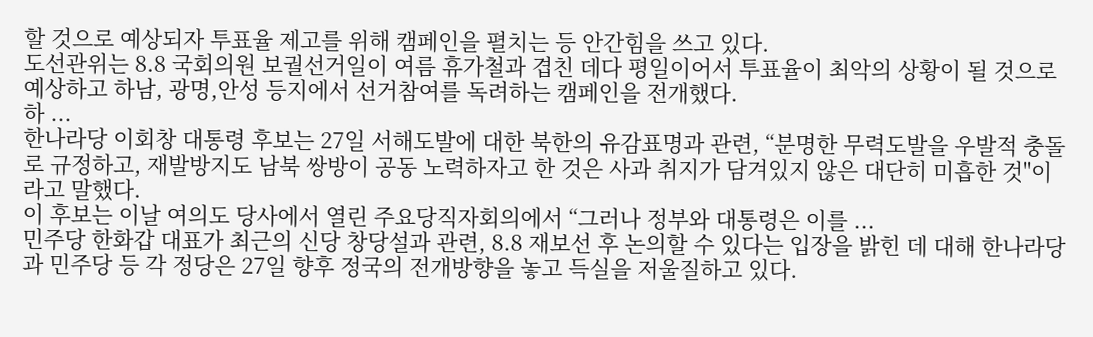할 것으로 예상되자 투표율 제고를 위해 캠페인을 펼치는 등 안간힘을 쓰고 있다.
도선관위는 8.8 국회의원 보궐선거일이 여름 휴가철과 겹친 데다 평일이어서 투표율이 최악의 상황이 될 것으로 예상하고 하남, 광명,안성 등지에서 선거참여를 독려하는 캠페인을 전개했다.
하 ...
한나라당 이회창 대통령 후보는 27일 서해도발에 대한 북한의 유감표명과 관련, “분명한 무력도발을 우발적 충돌로 규정하고, 재발방지도 남북 쌍방이 공동 노력하자고 한 것은 사과 취지가 담겨있지 않은 대단히 미흡한 것"이라고 말했다.
이 후보는 이날 여의도 당사에서 열린 주요당직자회의에서 “그러나 정부와 대통령은 이를 ...
민주당 한화갑 대표가 최근의 신당 창당설과 관련, 8.8 재보선 후 논의할 수 있다는 입장을 밝힌 데 대해 한나라당과 민주당 등 각 정당은 27일 향후 정국의 전개방향을 놓고 득실을 저울질하고 있다.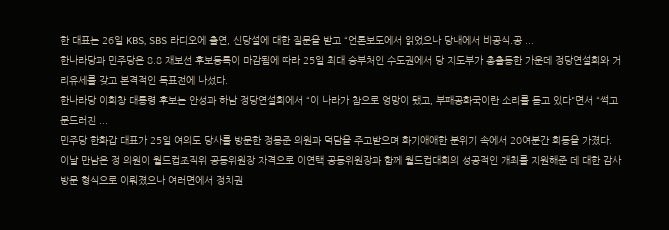한 대표는 26일 KBS, SBS 라디오에 출연, 신당설에 대한 질문을 받고 “언론보도에서 읽었으나 당내에서 비공식.공 ...
한나라당과 민주당은 8.8 재보선 후보등록이 마감됨에 따라 25일 최대 승부처인 수도권에서 당 지도부가 총출동한 가운데 정당연설회와 거리유세를 갖고 본격적인 득표전에 나섰다.
한나라당 이회창 대통령 후보는 안성과 하남 정당연설회에서 “이 나라가 참으로 엉망이 됐고, 부패공화국이란 소리를 듣고 있다"면서 “썩고 문드러진 ...
민주당 한화갑 대표가 25일 여의도 당사를 방문한 정몽준 의원과 덕담을 주고받으며 화기애애한 분위기 속에서 20여분간 회동을 가졌다.
이날 만남은 정 의원이 월드컵조직위 공동위원장 자격으로 이연택 공동위원장과 함께 월드컵대회의 성공적인 개최를 지원해준 데 대한 감사방문 형식으로 이뤄졌으나 여러면에서 정치권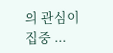의 관심이 집중 ...